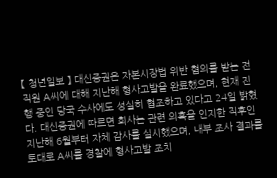【 청년일보 】 대신증권은 자본시장법 위반 혐의를 받는 전 직원 A씨에 대해 지난해 형사고발을 완료했으며, 현재 진행 중인 당국 수사에도 성실히 협조하고 있다고 24일 밝혔다. 대신증권에 따르면 회사는 관련 의혹을 인지한 직후인 지난해 6월부터 자체 감사를 실시했으며, 내부 조사 결과를 토대로 A씨를 경찰에 형사고발 조치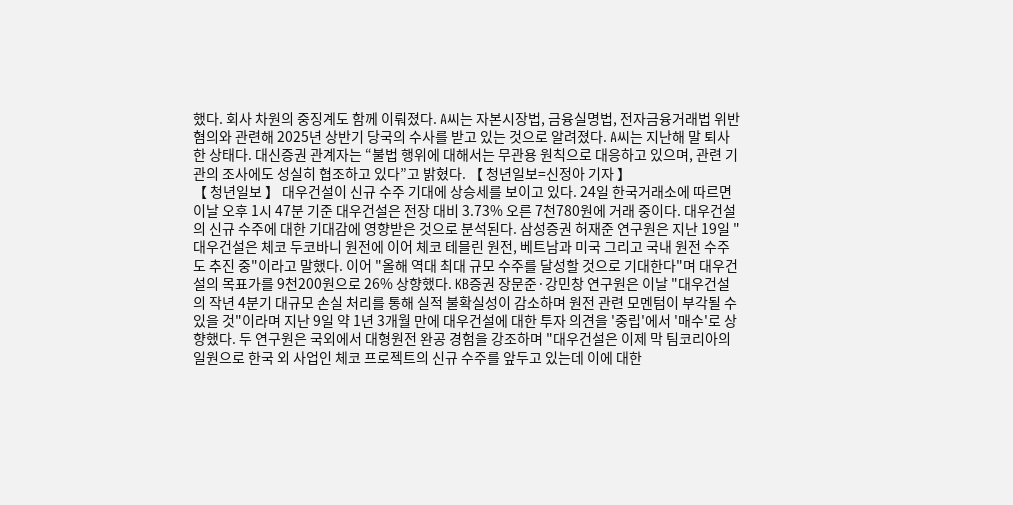했다. 회사 차원의 중징계도 함께 이뤄졌다. A씨는 자본시장법, 금융실명법, 전자금융거래법 위반 혐의와 관련해 2025년 상반기 당국의 수사를 받고 있는 것으로 알려졌다. A씨는 지난해 말 퇴사한 상태다. 대신증권 관계자는 “불법 행위에 대해서는 무관용 원칙으로 대응하고 있으며, 관련 기관의 조사에도 성실히 협조하고 있다”고 밝혔다. 【 청년일보=신정아 기자 】
【 청년일보 】 대우건설이 신규 수주 기대에 상승세를 보이고 있다. 24일 한국거래소에 따르면 이날 오후 1시 47분 기준 대우건설은 전장 대비 3.73% 오른 7천780원에 거래 중이다. 대우건설의 신규 수주에 대한 기대감에 영향받은 것으로 분석된다. 삼성증권 허재준 연구원은 지난 19일 "대우건설은 체코 두코바니 원전에 이어 체코 테믈린 원전, 베트남과 미국 그리고 국내 원전 수주도 추진 중"이라고 말했다. 이어 "올해 역대 최대 규모 수주를 달성할 것으로 기대한다"며 대우건설의 목표가를 9천200원으로 26% 상향했다. KB증권 장문준·강민창 연구원은 이날 "대우건설의 작년 4분기 대규모 손실 처리를 통해 실적 불확실성이 감소하며 원전 관련 모멘텀이 부각될 수 있을 것"이라며 지난 9일 약 1년 3개월 만에 대우건설에 대한 투자 의견을 '중립'에서 '매수'로 상향했다. 두 연구원은 국외에서 대형원전 완공 경험을 강조하며 "대우건설은 이제 막 팀코리아의 일원으로 한국 외 사업인 체코 프로젝트의 신규 수주를 앞두고 있는데 이에 대한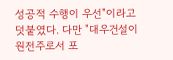성공적 수행이 우선"이라고 덧붙였다. 다만 "대우건설이 원전주로서 포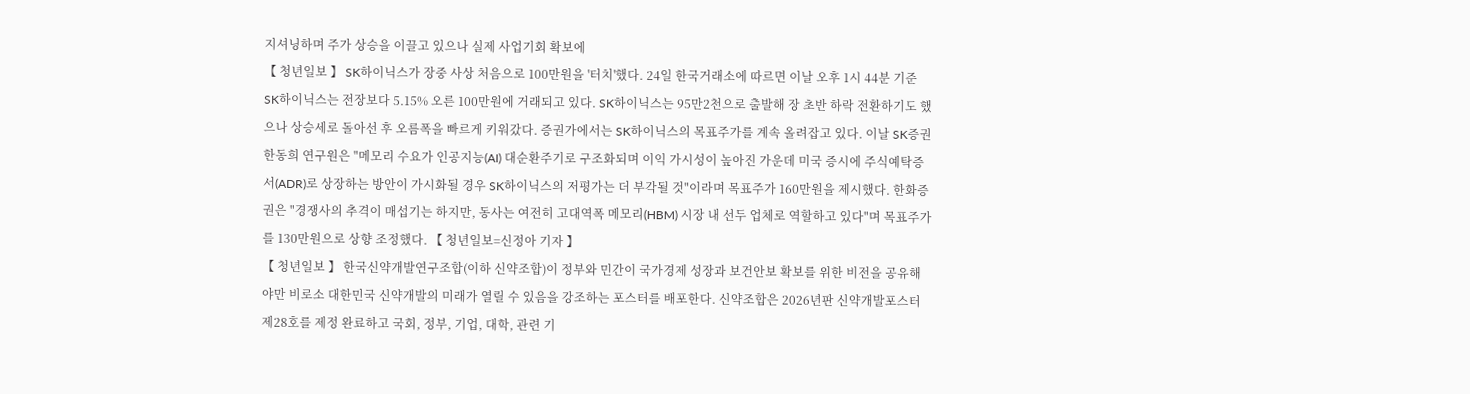지셔닝하며 주가 상승을 이끌고 있으나 실제 사업기회 확보에
【 청년일보 】 SK하이닉스가 장중 사상 처음으로 100만원을 '터치'했다. 24일 한국거래소에 따르면 이날 오후 1시 44분 기준 SK하이닉스는 전장보다 5.15% 오른 100만원에 거래되고 있다. SK하이닉스는 95만2천으로 출발해 장 초반 하락 전환하기도 했으나 상승세로 돌아선 후 오름폭을 빠르게 키워갔다. 증권가에서는 SK하이닉스의 목표주가를 계속 올려잡고 있다. 이날 SK증권 한동희 연구원은 "메모리 수요가 인공지능(AI) 대순환주기로 구조화되며 이익 가시성이 높아진 가운데 미국 증시에 주식예탁증서(ADR)로 상장하는 방안이 가시화될 경우 SK하이닉스의 저평가는 더 부각될 것"이라며 목표주가 160만원을 제시했다. 한화증권은 "경쟁사의 추격이 매섭기는 하지만, 동사는 여전히 고대역폭 메모리(HBM) 시장 내 선두 업체로 역할하고 있다"며 목표주가를 130만원으로 상향 조정했다. 【 청년일보=신정아 기자 】
【 청년일보 】 한국신약개발연구조합(이하 신약조합)이 정부와 민간이 국가경제 성장과 보건안보 확보를 위한 비전을 공유해야만 비로소 대한민국 신약개발의 미래가 열릴 수 있음을 강조하는 포스터를 배포한다. 신약조합은 2026년판 신약개발포스터 제28호를 제정 완료하고 국회, 정부, 기업, 대학, 관련 기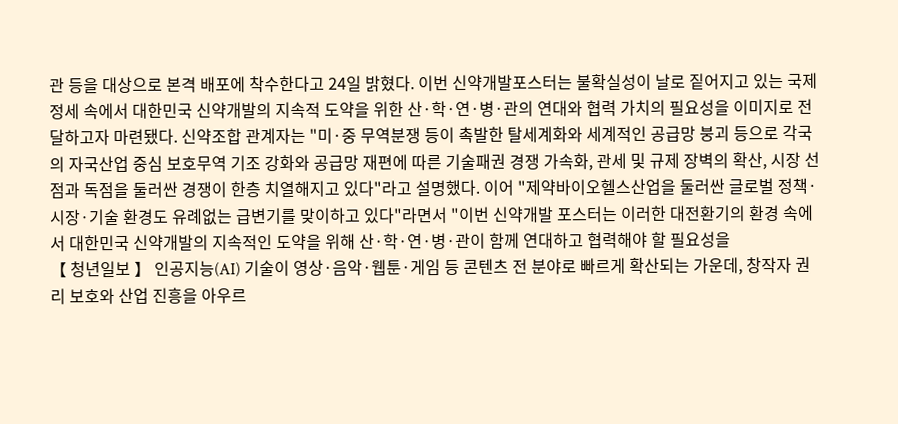관 등을 대상으로 본격 배포에 착수한다고 24일 밝혔다. 이번 신약개발포스터는 불확실성이 날로 짙어지고 있는 국제 정세 속에서 대한민국 신약개발의 지속적 도약을 위한 산·학·연·병·관의 연대와 협력 가치의 필요성을 이미지로 전달하고자 마련됐다. 신약조합 관계자는 "미·중 무역분쟁 등이 촉발한 탈세계화와 세계적인 공급망 붕괴 등으로 각국의 자국산업 중심 보호무역 기조 강화와 공급망 재편에 따른 기술패권 경쟁 가속화, 관세 및 규제 장벽의 확산, 시장 선점과 독점을 둘러싼 경쟁이 한층 치열해지고 있다"라고 설명했다. 이어 "제약바이오헬스산업을 둘러싼 글로벌 정책·시장·기술 환경도 유례없는 급변기를 맞이하고 있다"라면서 "이번 신약개발 포스터는 이러한 대전환기의 환경 속에서 대한민국 신약개발의 지속적인 도약을 위해 산·학·연·병·관이 함께 연대하고 협력해야 할 필요성을
【 청년일보 】 인공지능(AI) 기술이 영상·음악·웹툰·게임 등 콘텐츠 전 분야로 빠르게 확산되는 가운데, 창작자 권리 보호와 산업 진흥을 아우르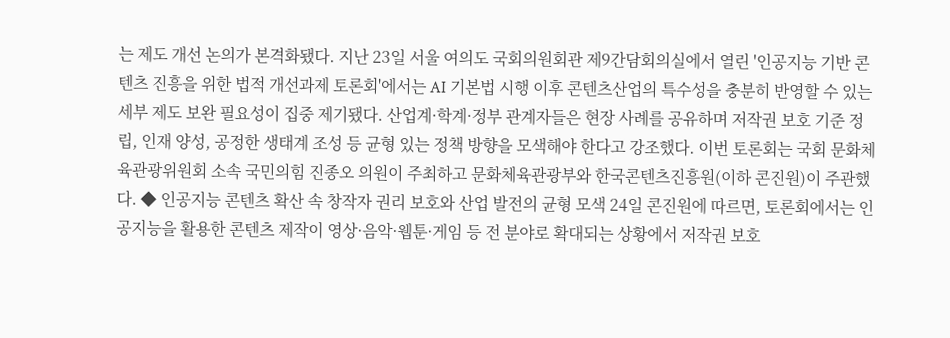는 제도 개선 논의가 본격화됐다. 지난 23일 서울 여의도 국회의원회관 제9간담회의실에서 열린 '인공지능 기반 콘텐츠 진흥을 위한 법적 개선과제 토론회'에서는 AI 기본법 시행 이후 콘텐츠산업의 특수성을 충분히 반영할 수 있는 세부 제도 보완 필요성이 집중 제기됐다. 산업계·학계·정부 관계자들은 현장 사례를 공유하며 저작권 보호 기준 정립, 인재 양성, 공정한 생태계 조성 등 균형 있는 정책 방향을 모색해야 한다고 강조했다. 이번 토론회는 국회 문화체육관광위원회 소속 국민의힘 진종오 의원이 주최하고 문화체육관광부와 한국콘텐츠진흥원(이하 콘진원)이 주관했다. ◆ 인공지능 콘텐츠 확산 속 창작자 권리 보호와 산업 발전의 균형 모색 24일 콘진원에 따르면, 토론회에서는 인공지능을 활용한 콘텐츠 제작이 영상·음악·웹툰·게임 등 전 분야로 확대되는 상황에서 저작권 보호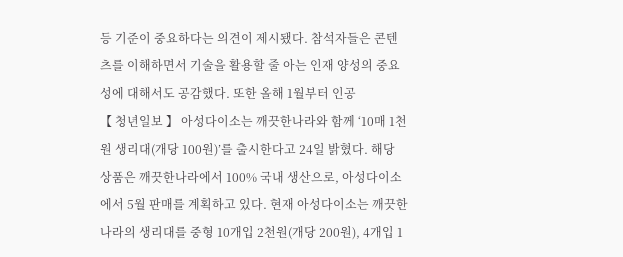등 기준이 중요하다는 의견이 제시됐다. 참석자들은 콘텐츠를 이해하면서 기술을 활용할 줄 아는 인재 양성의 중요성에 대해서도 공감했다. 또한 올해 1월부터 인공
【 청년일보 】 아성다이소는 깨끗한나라와 함께 ‘10매 1천원 생리대(개당 100원)’를 출시한다고 24일 밝혔다. 해당 상품은 깨끗한나라에서 100% 국내 생산으로, 아성다이소에서 5월 판매를 계획하고 있다. 현재 아성다이소는 깨끗한나라의 생리대를 중형 10개입 2천원(개당 200원), 4개입 1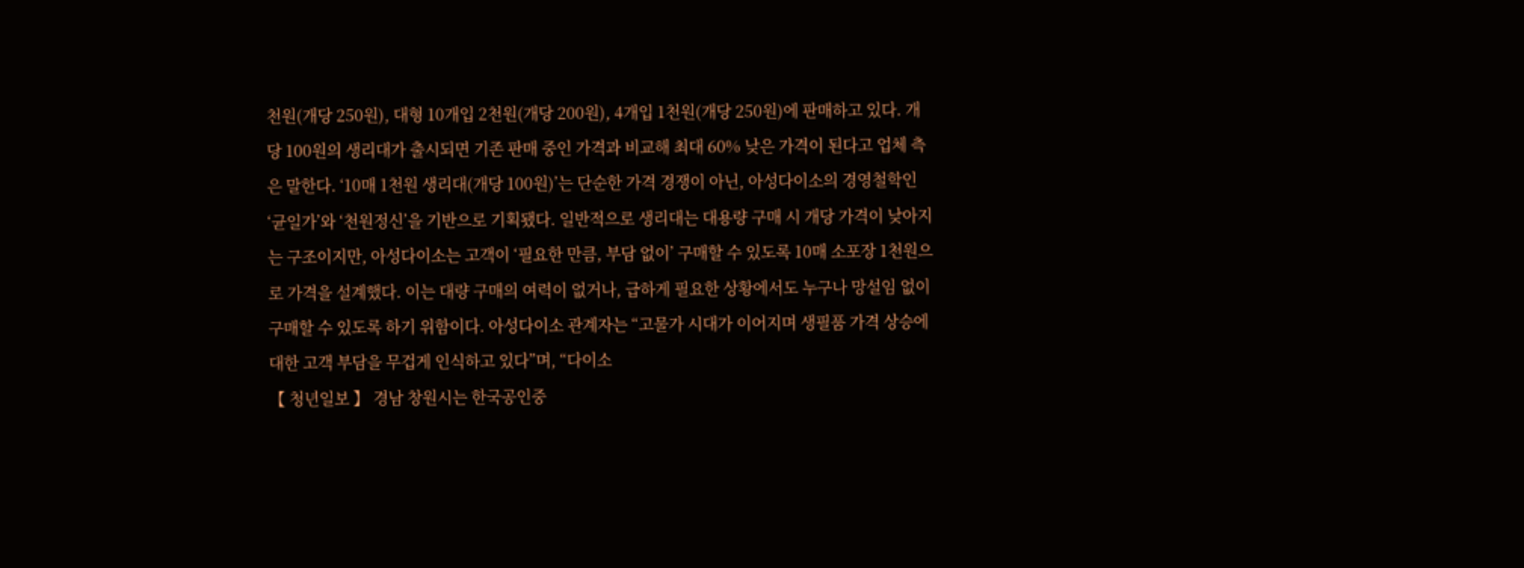천원(개당 250원), 대형 10개입 2천원(개당 200원), 4개입 1천원(개당 250원)에 판매하고 있다. 개당 100원의 생리대가 출시되면 기존 판매 중인 가격과 비교해 최대 60% 낮은 가격이 된다고 업체 측은 말한다. ‘10매 1천원 생리대(개당 100원)’는 단순한 가격 경쟁이 아닌, 아성다이소의 경영철학인 ‘균일가’와 ‘천원정신’을 기반으로 기획됐다. 일반적으로 생리대는 대용량 구매 시 개당 가격이 낮아지는 구조이지만, 아성다이소는 고객이 ‘필요한 만큼, 부담 없이’ 구매할 수 있도록 10매 소포장 1천원으로 가격을 설계했다. 이는 대량 구매의 여력이 없거나, 급하게 필요한 상황에서도 누구나 망설임 없이 구매할 수 있도록 하기 위함이다. 아성다이소 관계자는 “고물가 시대가 이어지며 생필품 가격 상승에 대한 고객 부담을 무겁게 인식하고 있다”며, “다이소
【 청년일보 】 경남 창원시는 한국공인중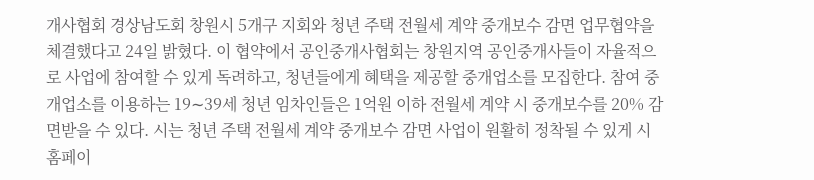개사협회 경상남도회 창원시 5개구 지회와 청년 주택 전월세 계약 중개보수 감면 업무협약을 체결했다고 24일 밝혔다. 이 협약에서 공인중개사협회는 창원지역 공인중개사들이 자율적으로 사업에 참여할 수 있게 독려하고, 청년들에게 혜택을 제공할 중개업소를 모집한다. 참여 중개업소를 이용하는 19∼39세 청년 임차인들은 1억원 이하 전월세 계약 시 중개보수를 20% 감면받을 수 있다. 시는 청년 주택 전월세 계약 중개보수 감면 사업이 원활히 정착될 수 있게 시 홈페이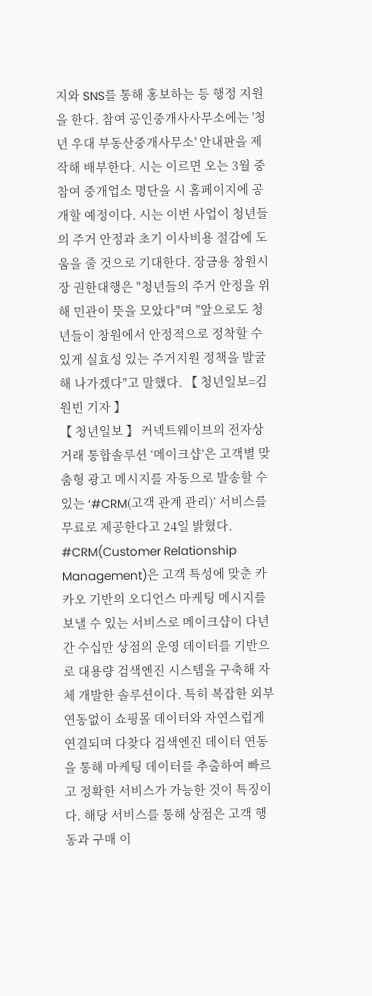지와 SNS를 통해 홍보하는 등 행정 지원을 한다. 참여 공인중개사사무소에는 '청년 우대 부동산중개사무소' 안내판을 제작해 배부한다. 시는 이르면 오는 3월 중 참여 중개업소 명단을 시 홈페이지에 공개할 예정이다. 시는 이번 사업이 청년들의 주거 안정과 초기 이사비용 절감에 도움을 줄 것으로 기대한다. 장금용 창원시장 권한대행은 "청년들의 주거 안정을 위해 민관이 뜻을 모았다"며 "앞으로도 청년들이 창원에서 안정적으로 정착할 수 있게 실효성 있는 주거지원 정책을 발굴해 나가겠다"고 말했다. 【 청년일보=김원빈 기자 】
【 청년일보 】 커넥트웨이브의 전자상거래 통합솔루션 ‘메이크샵’은 고객별 맞춤형 광고 메시지를 자동으로 발송할 수 있는 ‘#CRM(고객 관계 관리)’ 서비스를 무료로 제공한다고 24일 밝혔다. #CRM(Customer Relationship Management)은 고객 특성에 맞춘 카카오 기반의 오디언스 마케팅 메시지를 보낼 수 있는 서비스로 메이크샵이 다년간 수십만 상점의 운영 데이터를 기반으로 대용량 검색엔진 시스템을 구축해 자체 개발한 솔루션이다. 특히 복잡한 외부 연동없이 쇼핑몰 데이터와 자연스럽게 연결되며 다찾다 검색엔진 데이터 연동을 통해 마케팅 데이터를 추출하여 빠르고 정확한 서비스가 가능한 것이 특징이다. 해당 서비스를 통해 상점은 고객 행동과 구매 이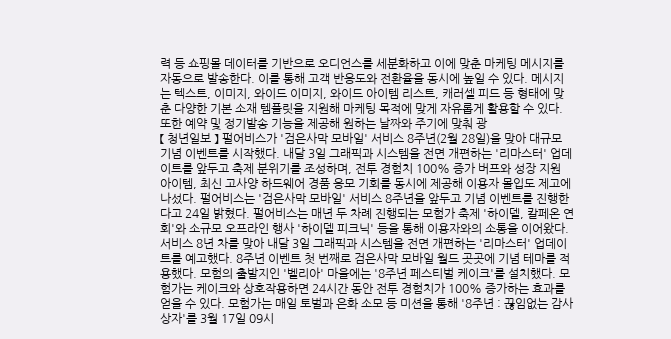력 등 쇼핑몰 데이터를 기반으로 오디언스를 세분화하고 이에 맞춘 마케팅 메시지를 자동으로 발송한다. 이를 통해 고객 반응도와 전환율을 동시에 높일 수 있다. 메시지는 텍스트, 이미지, 와이드 이미지, 와이드 아이템 리스트, 캐러셀 피드 등 형태에 맞춘 다양한 기본 소재 템플릿을 지원해 마케팅 목적에 맞게 자유롭게 활용할 수 있다. 또한 예약 및 정기발송 기능을 제공해 원하는 날짜와 주기에 맞춰 광
【 청년일보 】 펄어비스가 '검은사막 모바일' 서비스 8주년(2월 28일)을 맞아 대규모 기념 이벤트를 시작했다. 내달 3일 그래픽과 시스템을 전면 개편하는 '리마스터' 업데이트를 앞두고 축제 분위기를 조성하며, 전투 경험치 100% 증가 버프와 성장 지원 아이템, 최신 고사양 하드웨어 경품 응모 기회를 동시에 제공해 이용자 몰입도 제고에 나섰다. 펄어비스는 '검은사막 모바일' 서비스 8주년을 앞두고 기념 이벤트를 진행한다고 24일 밝혔다. 펄어비스는 매년 두 차례 진행되는 모험가 축제 '하이델, 칼페온 연회'와 소규모 오프라인 행사 '하이델 피크닉' 등을 통해 이용자와의 소통을 이어왔다. 서비스 8년 차를 맞아 내달 3일 그래픽과 시스템을 전면 개편하는 '리마스터' 업데이트를 예고했다. 8주년 이벤트 첫 번째로 검은사막 모바일 월드 곳곳에 기념 테마를 적용했다. 모험의 출발지인 '벨리아' 마을에는 '8주년 페스티벌 케이크'를 설치했다. 모험가는 케이크와 상호작용하면 24시간 동안 전투 경험치가 100% 증가하는 효과를 얻을 수 있다. 모험가는 매일 토벌과 은화 소모 등 미션을 통해 '8주년 : 끊임없는 감사 상자'를 3월 17일 09시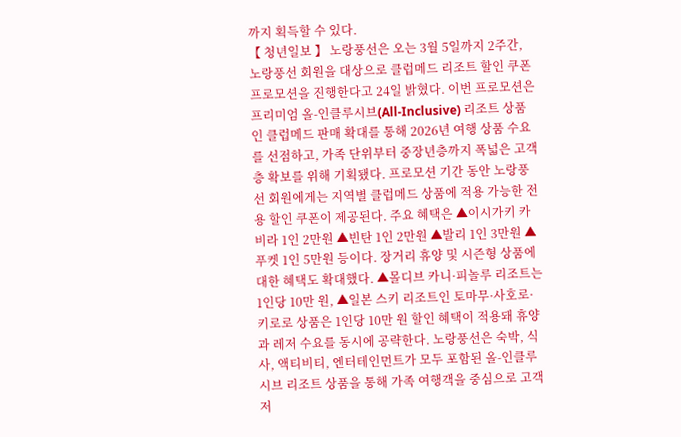까지 획득할 수 있다.
【 청년일보 】 노랑풍선은 오는 3월 5일까지 2주간, 노랑풍선 회원을 대상으로 클럽메드 리조트 할인 쿠폰 프로모션을 진행한다고 24일 밝혔다. 이번 프로모션은 프리미엄 올-인클루시브(All-Inclusive) 리조트 상품인 클럽메드 판매 확대를 통해 2026년 여행 상품 수요를 선점하고, 가족 단위부터 중장년층까지 폭넓은 고객층 확보를 위해 기획됐다. 프로모션 기간 동안 노랑풍선 회원에게는 지역별 클럽메드 상품에 적용 가능한 전용 할인 쿠폰이 제공된다. 주요 혜택은 ▲이시가키 카비라 1인 2만원 ▲빈탄 1인 2만원 ▲발리 1인 3만원 ▲푸켓 1인 5만원 등이다. 장거리 휴양 및 시즌형 상품에 대한 혜택도 확대했다. ▲몰디브 카니·피놀루 리조트는 1인당 10만 원, ▲일본 스키 리조트인 토마무·사호로·키로로 상품은 1인당 10만 원 할인 혜택이 적용돼 휴양과 레저 수요를 동시에 공략한다. 노랑풍선은 숙박, 식사, 액티비티, 엔터테인먼트가 모두 포함된 올-인클루시브 리조트 상품을 통해 가족 여행객을 중심으로 고객 저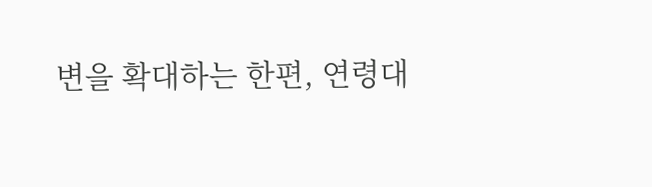변을 확대하는 한편, 연령대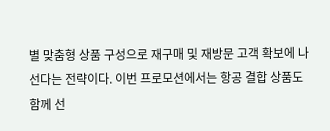별 맞춤형 상품 구성으로 재구매 및 재방문 고객 확보에 나선다는 전략이다. 이번 프로모션에서는 항공 결합 상품도 함께 선